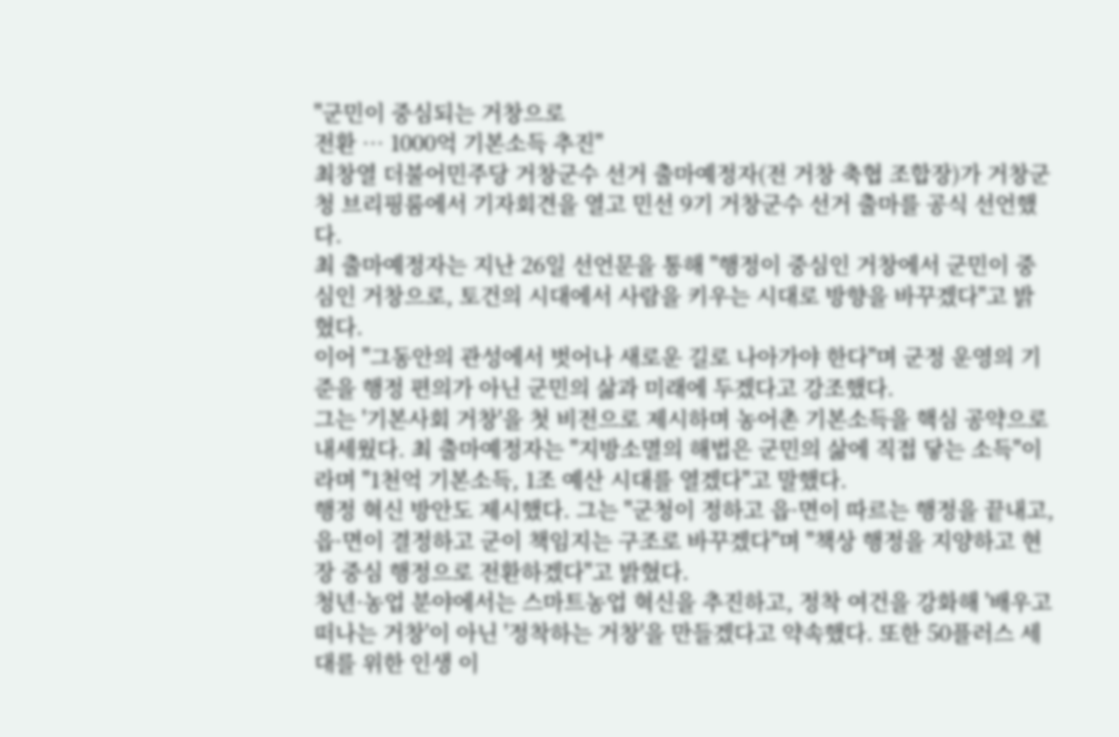"군민이 중심되는 거창으로
전환 … 1000억 기본소득 추진"
최창열 더불어민주당 거창군수 선거 출마예정자(전 거창 축협 조합장)가 거창군청 브리핑룸에서 기자회견을 열고 민선 9기 거창군수 선거 출마를 공식 선언했다.
최 출마예정자는 지난 26일 선언문을 통해 "행정이 중심인 거창에서 군민이 중심인 거창으로, 토건의 시대에서 사람을 키우는 시대로 방향을 바꾸겠다"고 밝혔다.
이어 "그동안의 관성에서 벗어나 새로운 길로 나아가야 한다"며 군정 운영의 기준을 행정 편의가 아닌 군민의 삶과 미래에 두겠다고 강조했다.
그는 '기본사회 거창'을 첫 비전으로 제시하며 농어촌 기본소득을 핵심 공약으로 내세웠다. 최 출마예정자는 "지방소멸의 해법은 군민의 삶에 직접 닿는 소득"이라며 "1천억 기본소득, 1조 예산 시대를 열겠다"고 말했다.
행정 혁신 방안도 제시했다. 그는 "군청이 정하고 읍·면이 따르는 행정을 끝내고, 읍·면이 결정하고 군이 책임지는 구조로 바꾸겠다"며 "책상 행정을 지양하고 현장 중심 행정으로 전환하겠다"고 밝혔다.
청년·농업 분야에서는 스마트농업 혁신을 추진하고, 정착 여건을 강화해 '배우고 떠나는 거창'이 아닌 '정착하는 거창'을 만들겠다고 약속했다. 또한 50플러스 세대를 위한 인생 이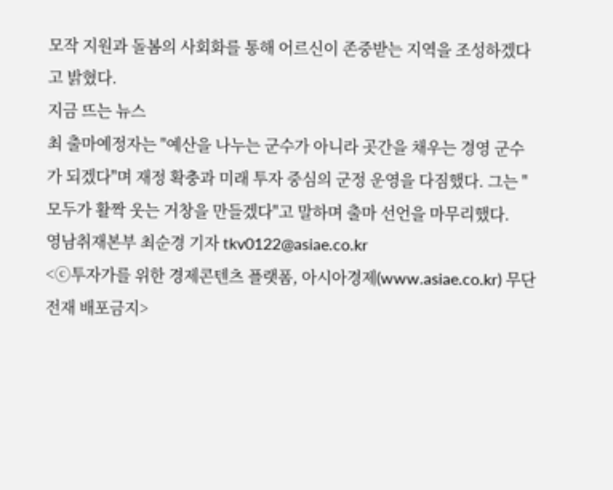모작 지원과 돌봄의 사회화를 통해 어르신이 존중받는 지역을 조성하겠다고 밝혔다.
지금 뜨는 뉴스
최 출마예정자는 "예산을 나누는 군수가 아니라 곳간을 채우는 경영 군수가 되겠다"며 재정 확충과 미래 투자 중심의 군정 운영을 다짐했다. 그는 "모두가 활짝 웃는 거창을 만들겠다"고 말하며 출마 선언을 마무리했다.
영남취재본부 최순경 기자 tkv0122@asiae.co.kr
<ⓒ투자가를 위한 경제콘텐츠 플랫폼, 아시아경제(www.asiae.co.kr) 무단전재 배포금지>